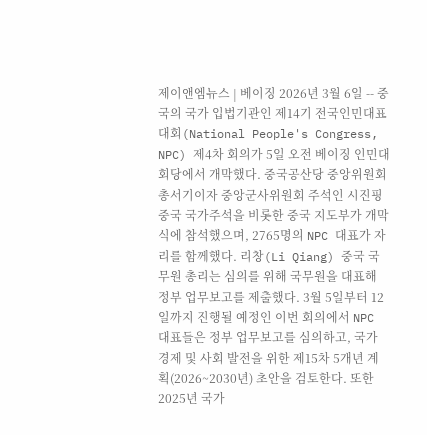제이앤엠뉴스 | 베이징 2026년 3월 6일 -- 중국의 국가 입법기관인 제14기 전국인민대표대회(National People's Congress, NPC) 제4차 회의가 5일 오전 베이징 인민대회당에서 개막했다. 중국공산당 중앙위원회 총서기이자 중앙군사위원회 주석인 시진핑 중국 국가주석을 비롯한 중국 지도부가 개막식에 참석했으며, 2765명의 NPC 대표가 자리를 함께했다. 리창(Li Qiang) 중국 국무원 총리는 심의를 위해 국무원을 대표해 정부 업무보고를 제출했다. 3월 5일부터 12일까지 진행될 예정인 이번 회의에서 NPC 대표들은 정부 업무보고를 심의하고, 국가 경제 및 사회 발전을 위한 제15차 5개년 계획(2026~2030년) 초안을 검토한다. 또한 2025년 국가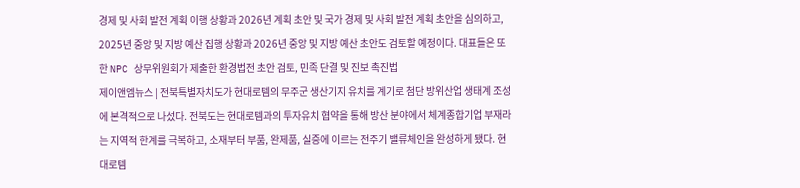경제 및 사회 발전 계획 이행 상황과 2026년 계획 초안 및 국가 경제 및 사회 발전 계획 초안을 심의하고, 2025년 중앙 및 지방 예산 집행 상황과 2026년 중앙 및 지방 예산 초안도 검토할 예정이다. 대표들은 또한 NPC 상무위원회가 제출한 환경법전 초안 검토, 민족 단결 및 진보 촉진법
제이앤엠뉴스 | 전북특별자치도가 현대로템의 무주군 생산기지 유치를 계기로 첨단 방위산업 생태계 조성에 본격적으로 나섰다. 전북도는 현대로템과의 투자유치 협약을 통해 방산 분야에서 체계종합기업 부재라는 지역적 한계를 극복하고, 소재부터 부품, 완제품, 실증에 이르는 전주기 밸류체인을 완성하게 됐다. 현대로템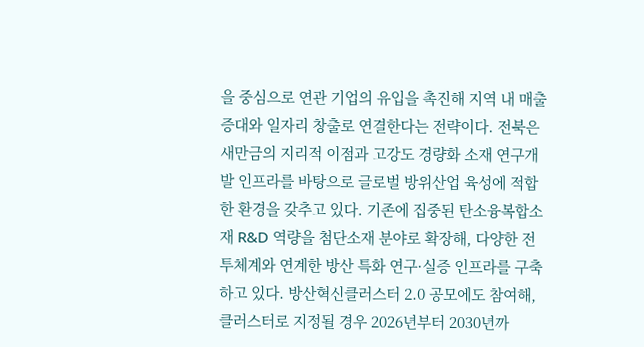을 중심으로 연관 기업의 유입을 촉진해 지역 내 매출 증대와 일자리 창출로 연결한다는 전략이다. 전북은 새만금의 지리적 이점과 고강도 경량화 소재 연구개발 인프라를 바탕으로 글로벌 방위산업 육성에 적합한 환경을 갖추고 있다. 기존에 집중된 탄소융복합소재 R&D 역량을 첨단소재 분야로 확장해, 다양한 전투체계와 연계한 방산 특화 연구·실증 인프라를 구축하고 있다. 방산혁신클러스터 2.0 공모에도 참여해, 클러스터로 지정될 경우 2026년부터 2030년까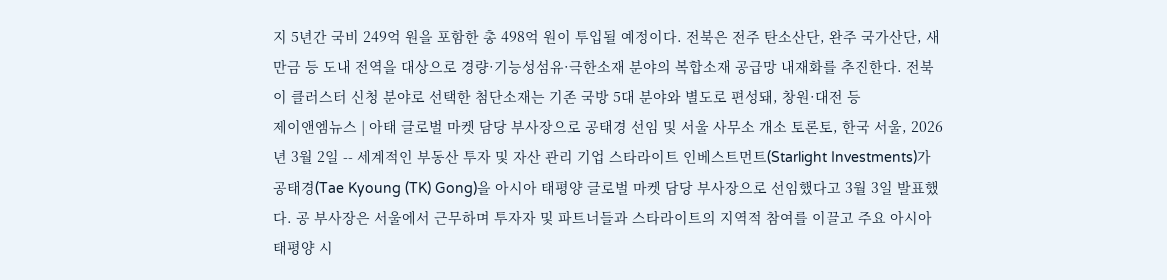지 5년간 국비 249억 원을 포함한 총 498억 원이 투입될 예정이다. 전북은 전주 탄소산단, 완주 국가산단, 새만금 등 도내 전역을 대상으로 경량·기능성섬유·극한소재 분야의 복합소재 공급망 내재화를 추진한다. 전북이 클러스터 신청 분야로 선택한 첨단소재는 기존 국방 5대 분야와 별도로 편성돼, 창원·대전 등
제이앤엠뉴스 | 아태 글로벌 마켓 담당 부사장으로 공태경 선임 및 서울 사무소 개소 토론토, 한국 서울, 2026년 3월 2일 -- 세계적인 부동산 투자 및 자산 관리 기업 스타라이트 인베스트먼트(Starlight Investments)가 공태경(Tae Kyoung (TK) Gong)을 아시아 태평양 글로벌 마켓 담당 부사장으로 선임했다고 3월 3일 발표했다. 공 부사장은 서울에서 근무하며 투자자 및 파트너들과 스타라이트의 지역적 참여를 이끌고 주요 아시아 태평양 시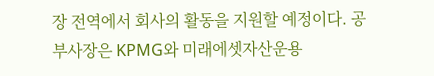장 전역에서 회사의 활동을 지원할 예정이다. 공 부사장은 KPMG와 미래에셋자산운용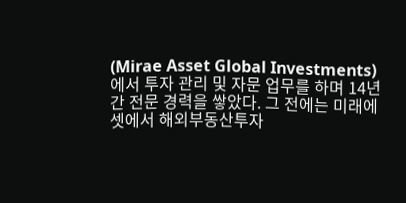(Mirae Asset Global Investments)에서 투자 관리 및 자문 업무를 하며 14년 간 전문 경력을 쌓았다. 그 전에는 미래에셋에서 해외부동산투자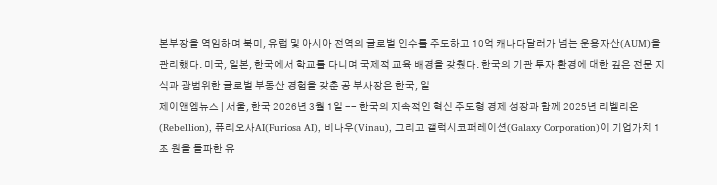본부장을 역임하며 북미, 유럽 및 아시아 전역의 글로벌 인수를 주도하고 10억 캐나다달러가 넘는 운용자산(AUM)을 관리했다. 미국, 일본, 한국에서 학교를 다니며 국제적 교육 배경을 갖췄다. 한국의 기관 투자 환경에 대한 깊은 전문 지식과 광범위한 글로벌 부동산 경험을 갖춘 공 부사장은 한국, 일
제이앤엠뉴스 | 서울, 한국 2026년 3월 1일 -- 한국의 지속적인 혁신 주도형 경제 성장과 함께 2025년 리벨리온(Rebellion), 퓨리오사AI(Furiosa AI), 비나우(Vinau), 그리고 갤럭시코퍼레이션(Galaxy Corporation)이 기업가치 1조 원을 돌파한 유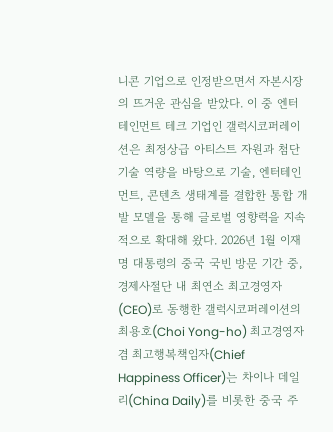니콘 기업으로 인정받으면서 자본시장의 뜨거운 관심을 받았다. 이 중 엔터테인먼트 테크 기업인 갤럭시코퍼레이션은 최정상급 아티스트 자원과 첨단 기술 역량을 바탕으로 기술, 엔터테인먼트, 콘텐츠 생태계를 결합한 통합 개발 모델을 통해 글로벌 영향력을 지속적으로 확대해 왔다. 2026년 1월 이재명 대통령의 중국 국빈 방문 기간 중, 경제사절단 내 최연소 최고경영자(CEO)로 동행한 갤럭시코퍼레이션의 최용호(Choi Yong-ho) 최고경영자 겸 최고행복책임자(Chief Happiness Officer)는 차이나 데일리(China Daily)를 비롯한 중국 주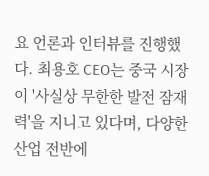요 언론과 인터뷰를 진행했다. 최용호 CEO는 중국 시장이 '사실상 무한한 발전 잠재력'을 지니고 있다며, 다양한 산업 전반에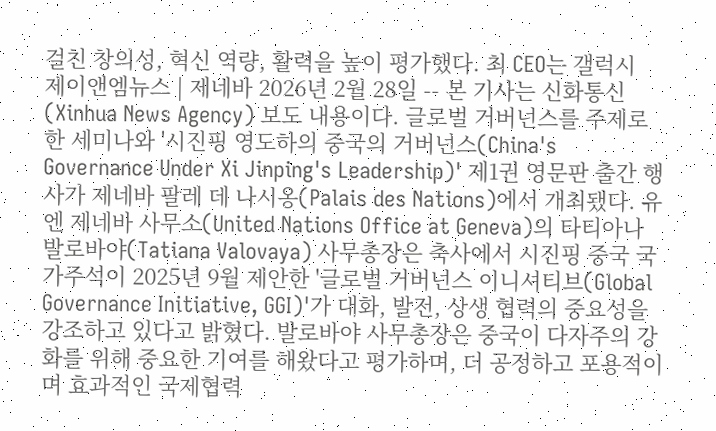걸친 창의성, 혁신 역량, 활력을 높이 평가했다. 최 CEO는 갤럭시
제이앤엠뉴스 | 제네바 2026년 2월 28일 -- 본 기사는 신화통신(Xinhua News Agency) 보도 내용이다. 글로벌 거버넌스를 주제로 한 세미나와 '시진핑 영도하의 중국의 거버넌스(China's Governance Under Xi Jinping's Leadership)' 제1권 영문판 출간 행사가 제네바 팔레 데 나시옹(Palais des Nations)에서 개최됐다. 유엔 제네바 사무소(United Nations Office at Geneva)의 타티아나 발로바야(Tatiana Valovaya) 사무총장은 축사에서 시진핑 중국 국가주석이 2025년 9월 제안한 '글로벌 거버넌스 이니셔티브(Global Governance Initiative, GGI)'가 대화, 발전, 상생 협력의 중요성을 강조하고 있다고 밝혔다. 발로바야 사무총장은 중국이 다자주의 강화를 위해 중요한 기여를 해왔다고 평가하며, 더 공정하고 포용적이며 효과적인 국제협력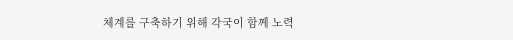체계를 구축하기 위해 각국이 함께 노력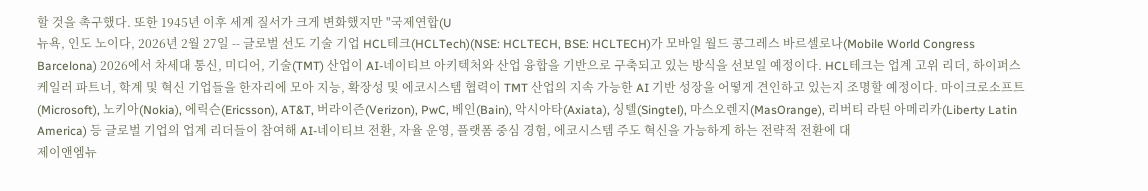할 것을 촉구했다. 또한 1945년 이후 세계 질서가 크게 변화했지만 "국제연합(U
뉴욕, 인도 노이다, 2026년 2월 27일 -- 글로벌 선도 기술 기업 HCL테크(HCLTech)(NSE: HCLTECH, BSE: HCLTECH)가 모바일 월드 콩그레스 바르셀로나(Mobile World Congress Barcelona) 2026에서 차세대 통신, 미디어, 기술(TMT) 산업이 AI-네이티브 아키텍처와 산업 융합을 기반으로 구축되고 있는 방식을 선보일 예정이다. HCL테크는 업계 고위 리더, 하이퍼스케일러 파트너, 학계 및 혁신 기업들을 한자리에 모아 지능, 확장성 및 에코시스템 협력이 TMT 산업의 지속 가능한 AI 기반 성장을 어떻게 견인하고 있는지 조명할 예정이다. 마이크로소프트(Microsoft), 노키아(Nokia), 에릭슨(Ericsson), AT&T, 버라이즌(Verizon), PwC, 베인(Bain), 악시아타(Axiata), 싱텔(Singtel), 마스오렌지(MasOrange), 리버티 라틴 아메리카(Liberty Latin America) 등 글로벌 기업의 업계 리더들이 참여해 AI-네이티브 전환, 자율 운영, 플랫폼 중심 경험, 에코시스템 주도 혁신을 가능하게 하는 전략적 전환에 대
제이앤엠뉴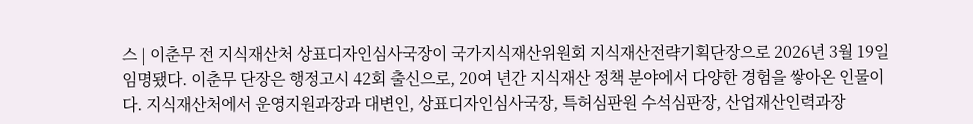스 | 이춘무 전 지식재산처 상표디자인심사국장이 국가지식재산위원회 지식재산전략기획단장으로 2026년 3월 19일 임명됐다. 이춘무 단장은 행정고시 42회 출신으로, 20여 년간 지식재산 정책 분야에서 다양한 경험을 쌓아온 인물이다. 지식재산처에서 운영지원과장과 대변인, 상표디자인심사국장, 특허심판원 수석심판장, 산업재산인력과장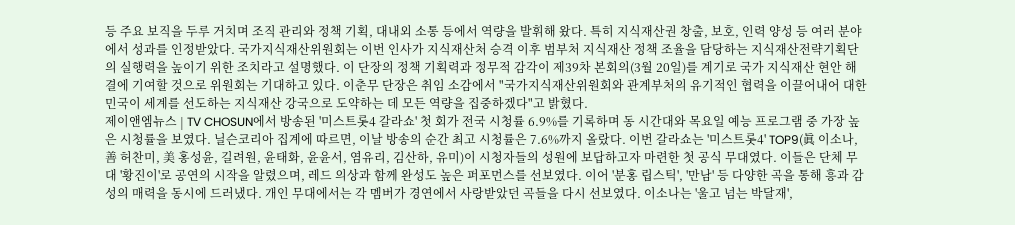등 주요 보직을 두루 거치며 조직 관리와 정책 기획, 대내외 소통 등에서 역량을 발휘해 왔다. 특히 지식재산권 창출, 보호, 인력 양성 등 여러 분야에서 성과를 인정받았다. 국가지식재산위원회는 이번 인사가 지식재산처 승격 이후 범부처 지식재산 정책 조율을 담당하는 지식재산전략기획단의 실행력을 높이기 위한 조치라고 설명했다. 이 단장의 정책 기획력과 정무적 감각이 제39차 본회의(3월 20일)를 계기로 국가 지식재산 현안 해결에 기여할 것으로 위원회는 기대하고 있다. 이춘무 단장은 취임 소감에서 "국가지식재산위원회와 관계부처의 유기적인 협력을 이끌어내어 대한민국이 세계를 선도하는 지식재산 강국으로 도약하는 데 모든 역량을 집중하겠다"고 밝혔다.
제이앤엠뉴스 | TV CHOSUN에서 방송된 '미스트롯4 갈라쇼' 첫 회가 전국 시청률 6.9%를 기록하며 동 시간대와 목요일 예능 프로그램 중 가장 높은 시청률을 보였다. 닐슨코리아 집계에 따르면, 이날 방송의 순간 최고 시청률은 7.6%까지 올랐다. 이번 갈라쇼는 '미스트롯4' TOP9(眞 이소나, 善 허찬미, 美 홍성윤, 길려원, 윤태화, 윤윤서, 염유리, 김산하, 유미)이 시청자들의 성원에 보답하고자 마련한 첫 공식 무대였다. 이들은 단체 무대 '황진이'로 공연의 시작을 알렸으며, 레드 의상과 함께 완성도 높은 퍼포먼스를 선보였다. 이어 '분홍 립스틱', '만남' 등 다양한 곡을 통해 흥과 감성의 매력을 동시에 드러냈다. 개인 무대에서는 각 멤버가 경연에서 사랑받았던 곡들을 다시 선보였다. 이소나는 '울고 넘는 박달재',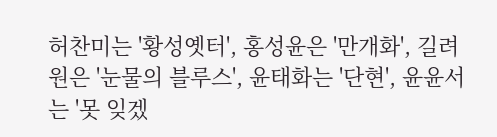허찬미는 '황성옛터', 홍성윤은 '만개화', 길려원은 '눈물의 블루스', 윤태화는 '단현', 윤윤서는 '못 잊겠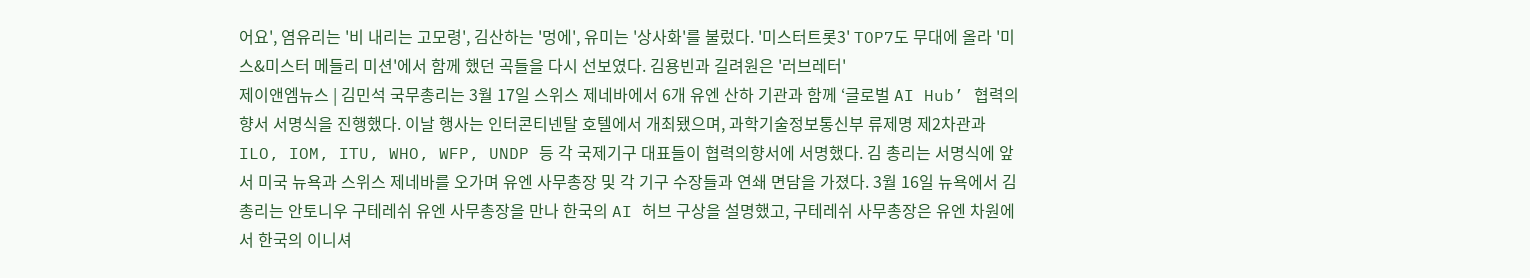어요', 염유리는 '비 내리는 고모령', 김산하는 '멍에', 유미는 '상사화'를 불렀다. '미스터트롯3' TOP7도 무대에 올라 '미스&미스터 메들리 미션'에서 함께 했던 곡들을 다시 선보였다. 김용빈과 길려원은 '러브레터'
제이앤엠뉴스 | 김민석 국무총리는 3월 17일 스위스 제네바에서 6개 유엔 산하 기관과 함께 ‘글로벌 AI Hub’ 협력의향서 서명식을 진행했다. 이날 행사는 인터콘티넨탈 호텔에서 개최됐으며, 과학기술정보통신부 류제명 제2차관과 ILO, IOM, ITU, WHO, WFP, UNDP 등 각 국제기구 대표들이 협력의향서에 서명했다. 김 총리는 서명식에 앞서 미국 뉴욕과 스위스 제네바를 오가며 유엔 사무총장 및 각 기구 수장들과 연쇄 면담을 가졌다. 3월 16일 뉴욕에서 김 총리는 안토니우 구테레쉬 유엔 사무총장을 만나 한국의 AI 허브 구상을 설명했고, 구테레쉬 사무총장은 유엔 차원에서 한국의 이니셔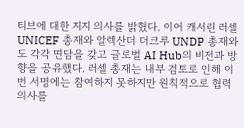티브에 대한 지지 의사를 밝혔다. 이어 캐서린 러셀 UNICEF 총재와 알렉산더 더크루 UNDP 총재와도 각각 면담을 갖고 글로벌 AI Hub의 비전과 방향을 공유했다. 러셀 총재는 내부 검토로 인해 이번 서명에는 참여하지 못하지만 원칙적으로 협력 의사를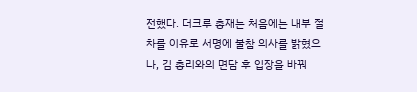전했다. 더크루 총재는 처음에는 내부 절차를 이유로 서명에 불참 의사를 밝혔으나, 김 총리와의 면담 후 입장을 바꿔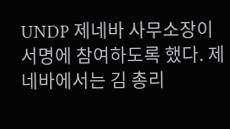UNDP 제네바 사무소장이 서명에 참여하도록 했다. 제네바에서는 김 총리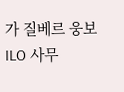가 질베르 웅보 ILO 사무